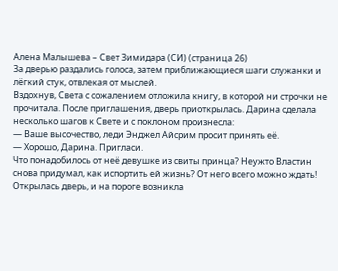Алена Малышева – Свет Зимидара (СИ) (страница 26)
За дверью раздались голоса, затем приближающиеся шаги служанки и лёгкий стук, отвлекая от мыслей.
Вздохнув, Света с сожалением отложила книгу, в которой ни строчки не прочитала. После приглашения, дверь приоткрылась. Дарина сделала несколько шагов к Свете и с поклоном произнесла:
— Ваше высочество, леди Энджел Айсрим просит принять её.
— Хорошо, Дарина. Пригласи.
Что понадобилось от неё девушке из свиты принца? Неужто Властин снова придумал, как испортить ей жизнь? От него всего можно ждать!
Открылась дверь, и на пороге возникла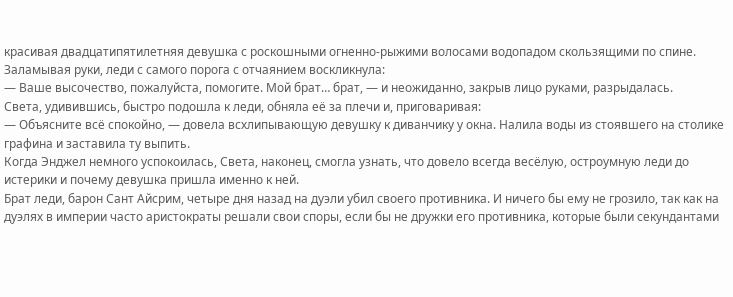красивая двадцатипятилетняя девушка с роскошными огненно-рыжими волосами водопадом скользящими по спине. Заламывая руки, леди с самого порога с отчаянием воскликнула:
— Ваше высочество, пожалуйста, помогите. Мой брат… брат, — и неожиданно, закрыв лицо руками, разрыдалась.
Света, удивившись, быстро подошла к леди, обняла её за плечи и, приговаривая:
— Объясните всё спокойно, — довела всхлипывающую девушку к диванчику у окна. Налила воды из стоявшего на столике графина и заставила ту выпить.
Когда Энджел немного успокоилась, Света, наконец, смогла узнать, что довело всегда весёлую, остроумную леди до истерики и почему девушка пришла именно к ней.
Брат леди, барон Сант Айсрим, четыре дня назад на дуэли убил своего противника. И ничего бы ему не грозило, так как на дуэлях в империи часто аристократы решали свои споры, если бы не дружки его противника, которые были секундантами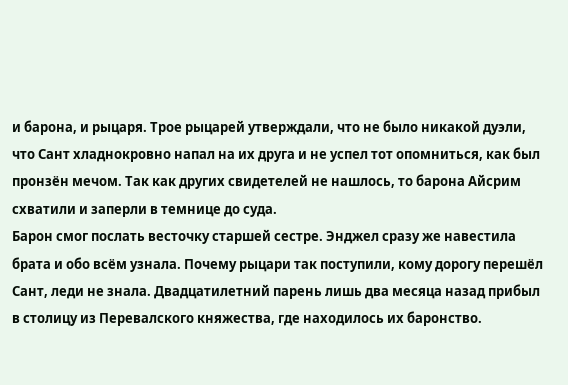и барона, и рыцаря. Трое рыцарей утверждали, что не было никакой дуэли, что Сант хладнокровно напал на их друга и не успел тот опомниться, как был пронзён мечом. Так как других свидетелей не нашлось, то барона Айсрим схватили и заперли в темнице до суда.
Барон смог послать весточку старшей сестре. Энджел сразу же навестила брата и обо всём узнала. Почему рыцари так поступили, кому дорогу перешёл Сант, леди не знала. Двадцатилетний парень лишь два месяца назад прибыл в столицу из Перевалского княжества, где находилось их баронство.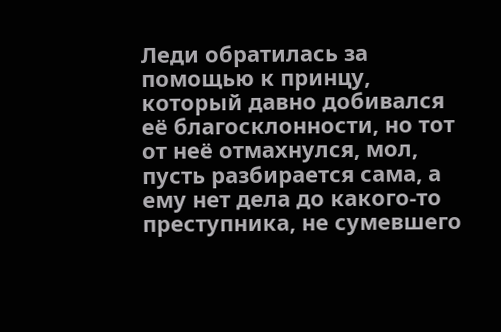Леди обратилась за помощью к принцу, который давно добивался её благосклонности, но тот от неё отмахнулся, мол, пусть разбирается сама, а ему нет дела до какого-то преступника, не сумевшего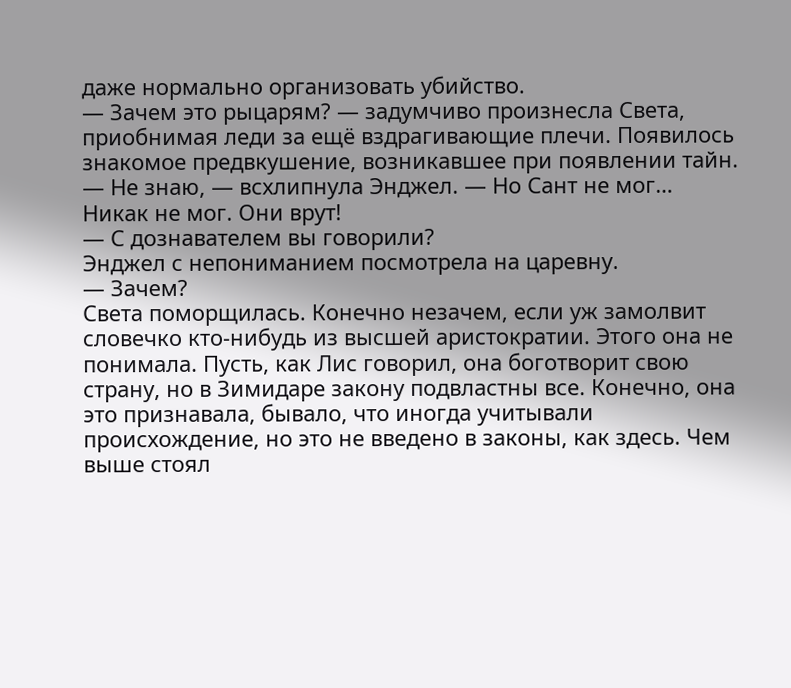даже нормально организовать убийство.
— Зачем это рыцарям? — задумчиво произнесла Света, приобнимая леди за ещё вздрагивающие плечи. Появилось знакомое предвкушение, возникавшее при появлении тайн.
— Не знаю, — всхлипнула Энджел. — Но Сант не мог… Никак не мог. Они врут!
— С дознавателем вы говорили?
Энджел с непониманием посмотрела на царевну.
— Зачем?
Света поморщилась. Конечно незачем, если уж замолвит словечко кто-нибудь из высшей аристократии. Этого она не понимала. Пусть, как Лис говорил, она боготворит свою страну, но в Зимидаре закону подвластны все. Конечно, она это признавала, бывало, что иногда учитывали происхождение, но это не введено в законы, как здесь. Чем выше стоял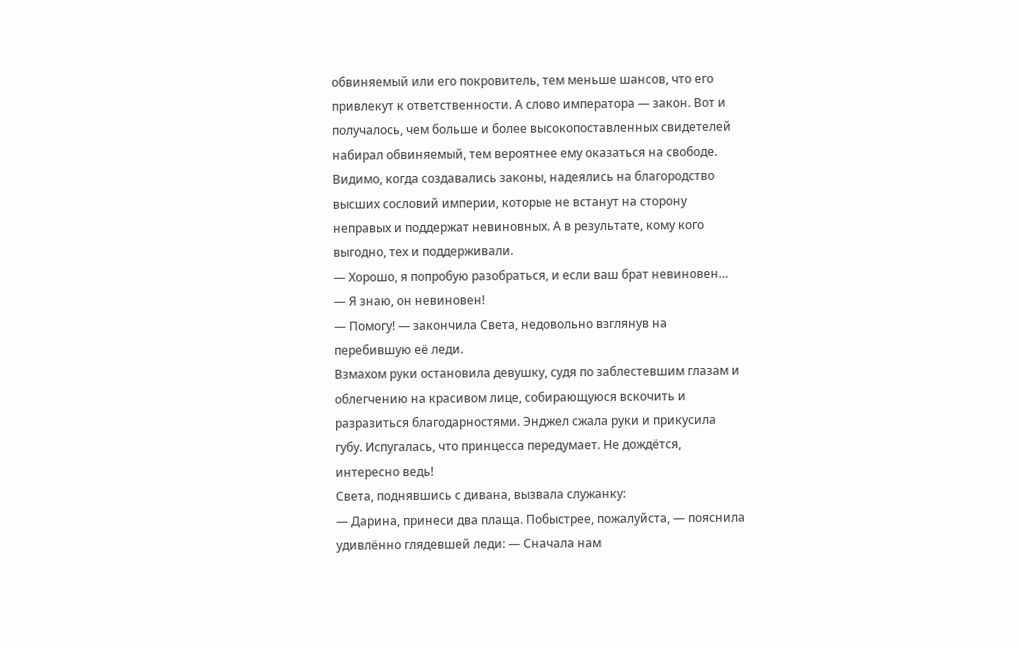обвиняемый или его покровитель, тем меньше шансов, что его привлекут к ответственности. А слово императора — закон. Вот и получалось, чем больше и более высокопоставленных свидетелей набирал обвиняемый, тем вероятнее ему оказаться на свободе. Видимо, когда создавались законы, надеялись на благородство высших сословий империи, которые не встанут на сторону неправых и поддержат невиновных. А в результате, кому кого выгодно, тех и поддерживали.
— Хорошо, я попробую разобраться, и если ваш брат невиновен…
— Я знаю, он невиновен!
— Помогу! — закончила Света, недовольно взглянув на перебившую её леди.
Взмахом руки остановила девушку, судя по заблестевшим глазам и облегчению на красивом лице, собирающуюся вскочить и разразиться благодарностями. Энджел сжала руки и прикусила губу. Испугалась, что принцесса передумает. Не дождётся, интересно ведь!
Света, поднявшись с дивана, вызвала служанку:
— Дарина, принеси два плаща. Побыстрее, пожалуйста, — пояснила удивлённо глядевшей леди: — Сначала нам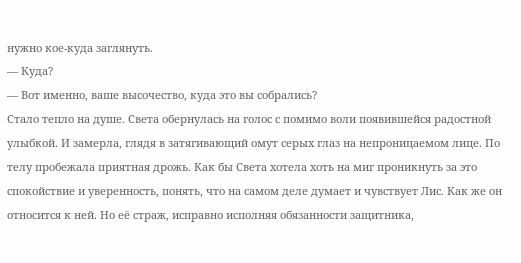нужно кое-куда заглянуть.
— Куда?
— Вот именно, ваше высочество, куда это вы собрались?
Стало тепло на душе. Света обернулась на голос с помимо воли появившейся радостной улыбкой. И замерла, глядя в затягивающий омут серых глаз на непроницаемом лице. По телу пробежала приятная дрожь. Как бы Света хотела хоть на миг проникнуть за это спокойствие и уверенность, понять, что на самом деле думает и чувствует Лис. Как же он относится к ней. Но её страж, исправно исполняя обязанности защитника,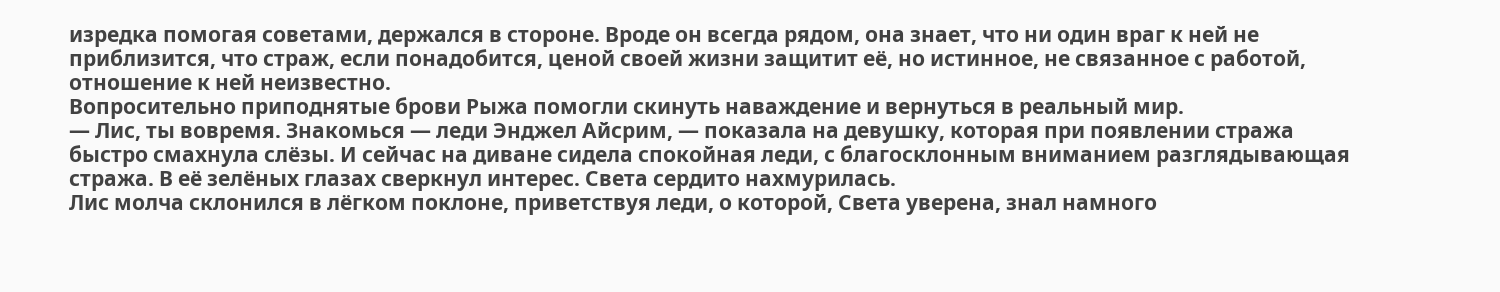изредка помогая советами, держался в стороне. Вроде он всегда рядом, она знает, что ни один враг к ней не приблизится, что страж, если понадобится, ценой своей жизни защитит её, но истинное, не связанное с работой, отношение к ней неизвестно.
Вопросительно приподнятые брови Рыжа помогли скинуть наваждение и вернуться в реальный мир.
— Лис, ты вовремя. Знакомься — леди Энджел Айсрим, — показала на девушку, которая при появлении стража быстро смахнула слёзы. И сейчас на диване сидела спокойная леди, с благосклонным вниманием разглядывающая стража. В её зелёных глазах сверкнул интерес. Света сердито нахмурилась.
Лис молча склонился в лёгком поклоне, приветствуя леди, о которой, Света уверена, знал намного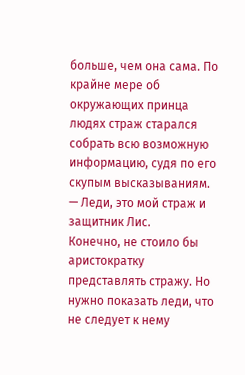больше, чем она сама. По крайне мере об окружающих принца людях страж старался собрать всю возможную информацию, судя по его скупым высказываниям.
— Леди, это мой страж и защитник Лис.
Конечно, не стоило бы аристократку представлять стражу. Но нужно показать леди, что не следует к нему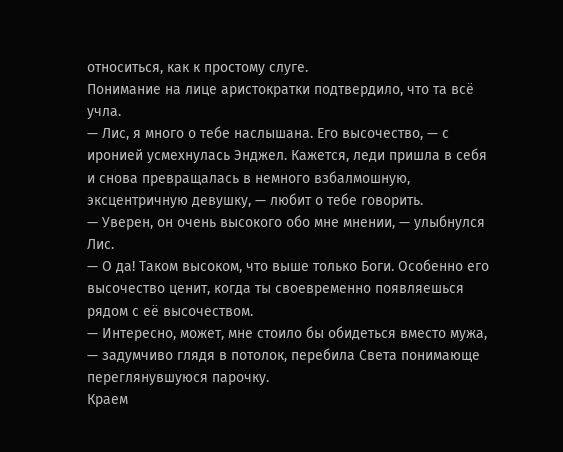относиться, как к простому слуге.
Понимание на лице аристократки подтвердило, что та всё учла.
— Лис, я много о тебе наслышана. Его высочество, — с иронией усмехнулась Энджел. Кажется, леди пришла в себя и снова превращалась в немного взбалмошную, эксцентричную девушку, — любит о тебе говорить.
— Уверен, он очень высокого обо мне мнении, — улыбнулся Лис.
— О да! Таком высоком, что выше только Боги. Особенно его высочество ценит, когда ты своевременно появляешься рядом с её высочеством.
— Интересно, может, мне стоило бы обидеться вместо мужа, — задумчиво глядя в потолок, перебила Света понимающе переглянувшуюся парочку.
Краем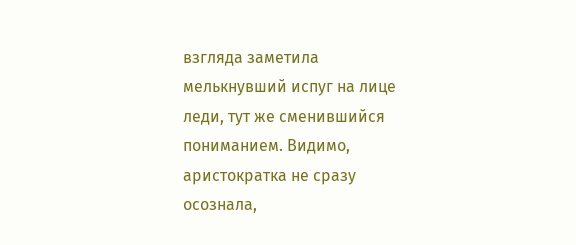взгляда заметила мелькнувший испуг на лице леди, тут же сменившийся пониманием. Видимо, аристократка не сразу осознала,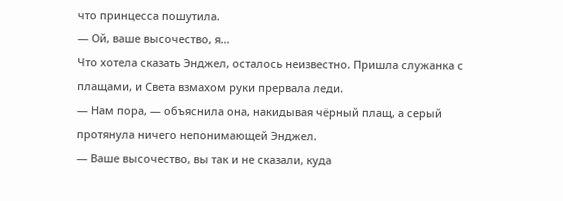что принцесса пошутила.
— Ой, ваше высочество, я…
Что хотела сказать Энджел, осталось неизвестно. Пришла служанка с плащами, и Света взмахом руки прервала леди.
— Нам пора, — объяснила она, накидывая чёрный плащ, а серый протянула ничего непонимающей Энджел.
— Ваше высочество, вы так и не сказали, куда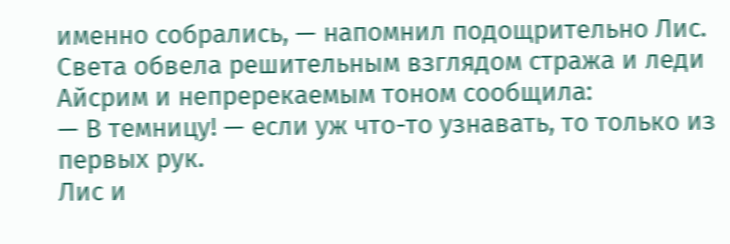именно собрались, — напомнил подощрительно Лис.
Света обвела решительным взглядом стража и леди Айсрим и непререкаемым тоном сообщила:
— В темницу! — если уж что-то узнавать, то только из первых рук.
Лис и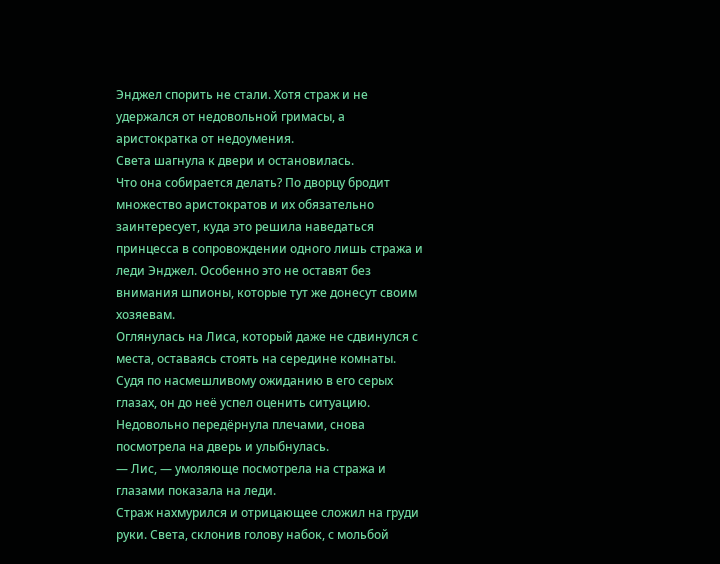Энджел спорить не стали. Хотя страж и не удержался от недовольной гримасы, а аристократка от недоумения.
Света шагнула к двери и остановилась.
Что она собирается делать? По дворцу бродит множество аристократов и их обязательно заинтересует, куда это решила наведаться принцесса в сопровождении одного лишь стража и леди Энджел. Особенно это не оставят без внимания шпионы, которые тут же донесут своим хозяевам.
Оглянулась на Лиса, который даже не сдвинулся с места, оставаясь стоять на середине комнаты. Судя по насмешливому ожиданию в его серых глазах, он до неё успел оценить ситуацию.
Недовольно передёрнула плечами, снова посмотрела на дверь и улыбнулась.
— Лис, — умоляюще посмотрела на стража и глазами показала на леди.
Страж нахмурился и отрицающее сложил на груди руки. Света, склонив голову набок, с мольбой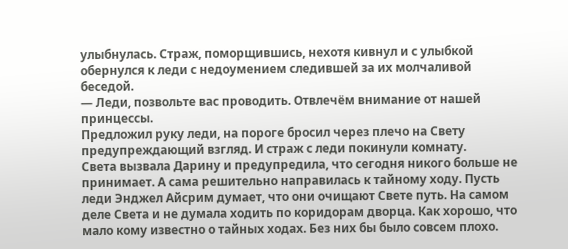улыбнулась. Страж, поморщившись, нехотя кивнул и с улыбкой обернулся к леди с недоумением следившей за их молчаливой беседой.
— Леди, позвольте вас проводить. Отвлечём внимание от нашей принцессы.
Предложил руку леди, на пороге бросил через плечо на Свету предупреждающий взгляд. И страж с леди покинули комнату.
Света вызвала Дарину и предупредила, что сегодня никого больше не принимает. А сама решительно направилась к тайному ходу. Пусть леди Энджел Айсрим думает, что они очищают Свете путь. На самом деле Света и не думала ходить по коридорам дворца. Как хорошо, что мало кому известно о тайных ходах. Без них бы было совсем плохо.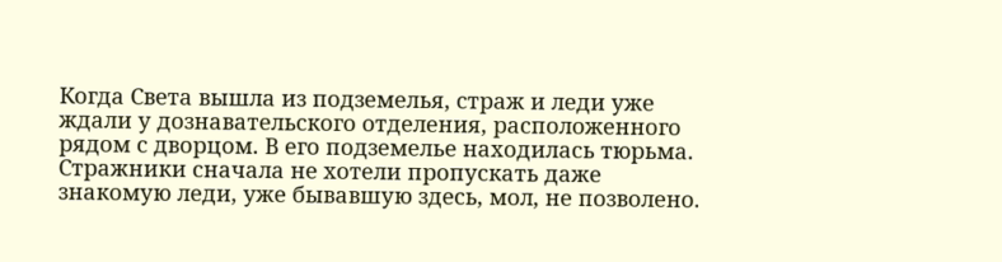Когда Света вышла из подземелья, страж и леди уже ждали у дознавательского отделения, расположенного рядом с дворцом. В его подземелье находилась тюрьма. Стражники сначала не хотели пропускать даже знакомую леди, уже бывавшую здесь, мол, не позволено.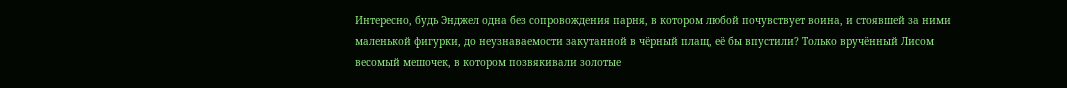Интересно, будь Энджел одна без сопровождения парня, в котором любой почувствует воина, и стоявшей за ними маленькой фигурки, до неузнаваемости закутанной в чёрный плащ, её бы впустили? Только вручённый Лисом весомый мешочек, в котором позвякивали золотые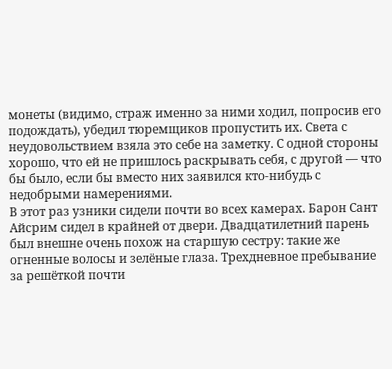монеты (видимо, страж именно за ними ходил, попросив его подождать), убедил тюремщиков пропустить их. Света с неудовольствием взяла это себе на заметку. С одной стороны хорошо, что ей не пришлось раскрывать себя, с другой — что бы было, если бы вместо них заявился кто-нибудь с недобрыми намерениями.
В этот раз узники сидели почти во всех камерах. Барон Сант Айсрим сидел в крайней от двери. Двадцатилетний парень был внешне очень похож на старшую сестру: такие же огненные волосы и зелёные глаза. Трехдневное пребывание за решёткой почти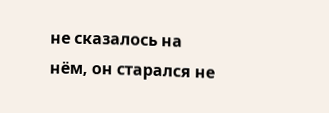не сказалось на нём, он старался не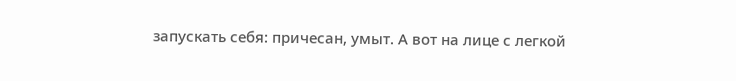запускать себя: причесан, умыт. А вот на лице с легкой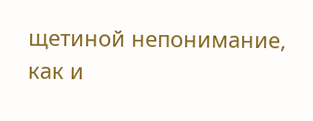щетиной непонимание, как и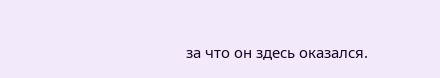за что он здесь оказался.